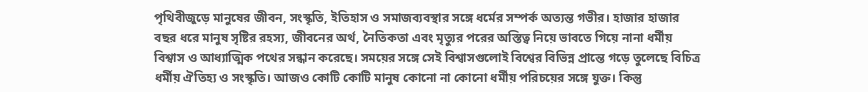পৃথিবীজুড়ে মানুষের জীবন, সংস্কৃতি, ইতিহাস ও সমাজব্যবস্থার সঙ্গে ধর্মের সম্পর্ক অত্যন্ত গভীর। হাজার হাজার বছর ধরে মানুষ সৃষ্টির রহস্য, জীবনের অর্থ, নৈতিকতা এবং মৃত্যুর পরের অস্তিত্ব নিয়ে ভাবতে গিয়ে নানা ধর্মীয় বিশ্বাস ও আধ্যাত্মিক পথের সন্ধান করেছে। সময়ের সঙ্গে সেই বিশ্বাসগুলোই বিশ্বের বিভিন্ন প্রান্তে গড়ে তুলেছে বিচিত্র ধর্মীয় ঐতিহ্য ও সংস্কৃতি। আজও কোটি কোটি মানুষ কোনো না কোনো ধর্মীয় পরিচয়ের সঙ্গে যুক্ত। কিন্তু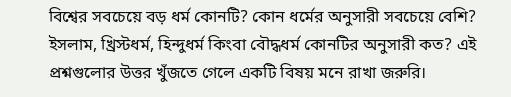বিশ্বের সবচেয়ে বড় ধর্ম কোনটি? কোন ধর্মের অনুসারী সবচেয়ে বেশি? ইসলাম, খ্রিস্টধর্ম, হিন্দুধর্ম কিংবা বৌদ্ধধর্ম কোনটির অনুসারী কত? এই প্রশ্নগুলোর উত্তর খুঁজতে গেলে একটি বিষয় মনে রাখা জরুরি।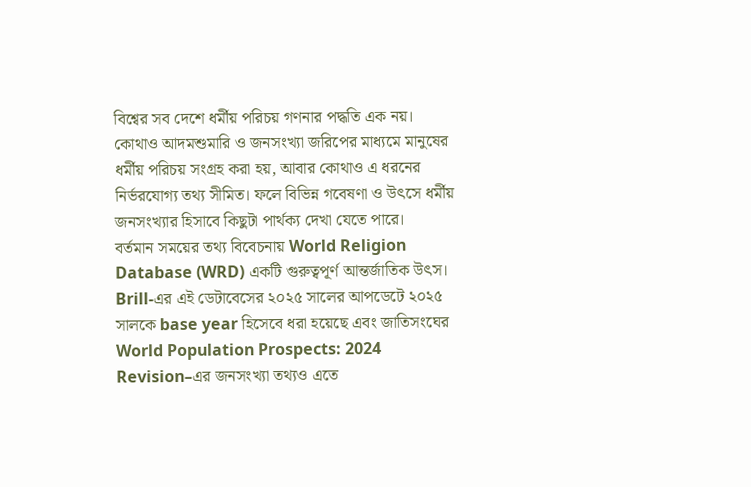বিশ্বের সব দেশে ধর্মীয় পরিচয় গণনার পদ্ধতি এক নয়। কোথাও আদমশুমারি ও জনসংখ্যা জরিপের মাধ্যমে মানুষের ধর্মীয় পরিচয় সংগ্রহ করা হয়, আবার কোথাও এ ধরনের নির্ভরযোগ্য তথ্য সীমিত। ফলে বিভিন্ন গবেষণা ও উৎসে ধর্মীয় জনসংখ্যার হিসাবে কিছুটা পার্থক্য দেখা যেতে পারে।
বর্তমান সময়ের তথ্য বিবেচনায় World Religion Database (WRD) একটি গুরুত্বপূর্ণ আন্তর্জাতিক উৎস। Brill-এর এই ডেটাবেসের ২০২৫ সালের আপডেটে ২০২৫ সালকে base year হিসেবে ধরা হয়েছে এবং জাতিসংঘের World Population Prospects: 2024 Revision–এর জনসংখ্যা তথ্যও এতে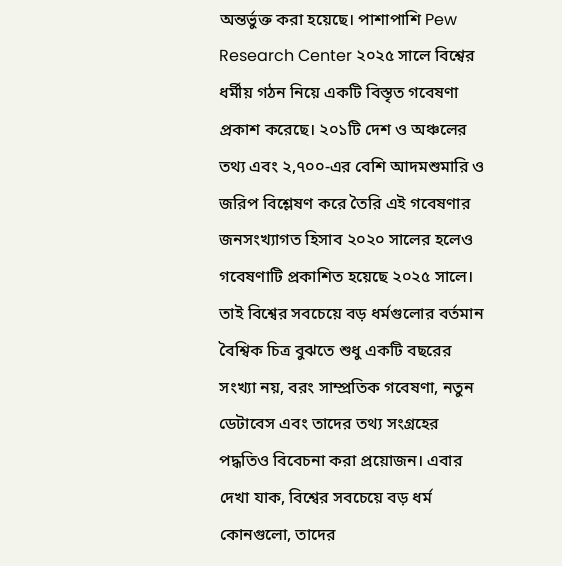অন্তর্ভুক্ত করা হয়েছে। পাশাপাশি Pew Research Center ২০২৫ সালে বিশ্বের ধর্মীয় গঠন নিয়ে একটি বিস্তৃত গবেষণা প্রকাশ করেছে। ২০১টি দেশ ও অঞ্চলের তথ্য এবং ২,৭০০-এর বেশি আদমশুমারি ও জরিপ বিশ্লেষণ করে তৈরি এই গবেষণার জনসংখ্যাগত হিসাব ২০২০ সালের হলেও গবেষণাটি প্রকাশিত হয়েছে ২০২৫ সালে। তাই বিশ্বের সবচেয়ে বড় ধর্মগুলোর বর্তমান বৈশ্বিক চিত্র বুঝতে শুধু একটি বছরের সংখ্যা নয়, বরং সাম্প্রতিক গবেষণা, নতুন ডেটাবেস এবং তাদের তথ্য সংগ্রহের পদ্ধতিও বিবেচনা করা প্রয়োজন। এবার দেখা যাক, বিশ্বের সবচেয়ে বড় ধর্ম কোনগুলো, তাদের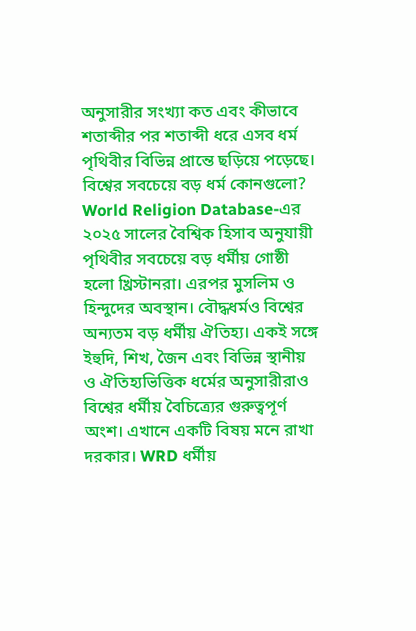অনুসারীর সংখ্যা কত এবং কীভাবে শতাব্দীর পর শতাব্দী ধরে এসব ধর্ম পৃথিবীর বিভিন্ন প্রান্তে ছড়িয়ে পড়েছে।
বিশ্বের সবচেয়ে বড় ধর্ম কোনগুলো?
World Religion Database-এর ২০২৫ সালের বৈশ্বিক হিসাব অনুযায়ী পৃথিবীর সবচেয়ে বড় ধর্মীয় গোষ্ঠী হলো খ্রিস্টানরা। এরপর মুসলিম ও হিন্দুদের অবস্থান। বৌদ্ধধর্মও বিশ্বের অন্যতম বড় ধর্মীয় ঐতিহ্য। একই সঙ্গে ইহুদি, শিখ, জৈন এবং বিভিন্ন স্থানীয় ও ঐতিহ্যভিত্তিক ধর্মের অনুসারীরাও বিশ্বের ধর্মীয় বৈচিত্র্যের গুরুত্বপূর্ণ অংশ। এখানে একটি বিষয় মনে রাখা দরকার। WRD ধর্মীয়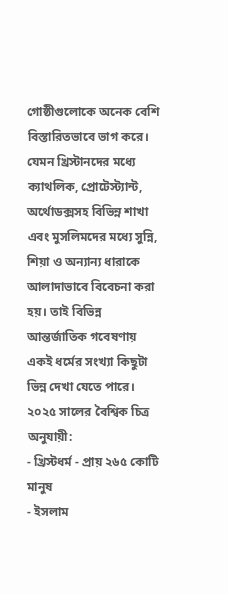গোষ্ঠীগুলোকে অনেক বেশি বিস্তারিতভাবে ভাগ করে। যেমন খ্রিস্টানদের মধ্যে ক্যাথলিক, প্রোটেস্ট্যান্ট, অর্থোডক্সসহ বিভিন্ন শাখা এবং মুসলিমদের মধ্যে সুন্নি, শিয়া ও অন্যান্য ধারাকে আলাদাভাবে বিবেচনা করা হয়। তাই বিভিন্ন আন্তর্জাতিক গবেষণায় একই ধর্মের সংখ্যা কিছুটা ভিন্ন দেখা যেতে পারে। ২০২৫ সালের বৈশ্বিক চিত্র অনুযায়ী:
- খ্রিস্টধর্ম - প্রায় ২৬৫ কোটি মানুষ
- ইসলাম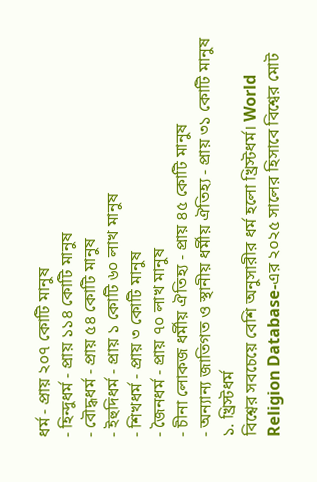ধর্ম - প্রায় ২০৭ কোটি মানুষ
- হিন্দুধর্ম - প্রায় ১১৪ কোটি মানুষ
- বৌদ্ধধর্ম - প্রায় ৫৪ কোটি মানুষ
- ইহুদিধর্ম - প্রায় ১ কোটি ৬০ লাখ মানুষ
- শিখধর্ম - প্রায় ৩ কোটি মানুষ
- জৈনধর্ম - প্রায় ৭০ লাখ মানুষ
- চীনা লোকজ ধর্মীয় ঐতিহ্য - প্রায় ৪৫ কোটি মানুষ
- অন্যান্য জাতিগত ও স্থানীয় ধর্মীয় ঐতিহ্য - প্রায় ৩১ কোটি মানুষ
১. খ্রিস্টধর্ম
বিশ্বের সবচেয়ে বেশি অনুসারীর ধর্ম হলো খ্রিস্টধর্ম। World Religion Database-এর ২০২৫ সালের হিসাবে বিশ্বের মোট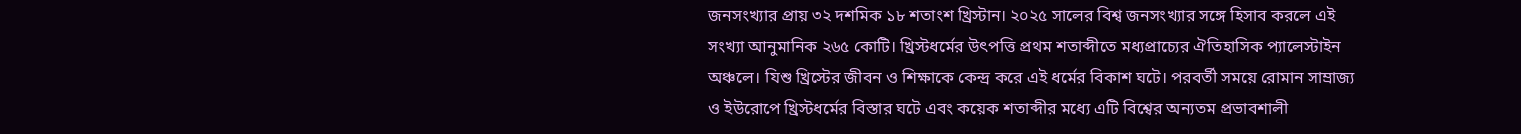জনসংখ্যার প্রায় ৩২ দশমিক ১৮ শতাংশ খ্রিস্টান। ২০২৫ সালের বিশ্ব জনসংখ্যার সঙ্গে হিসাব করলে এই সংখ্যা আনুমানিক ২৬৫ কোটি। খ্রিস্টধর্মের উৎপত্তি প্রথম শতাব্দীতে মধ্যপ্রাচ্যের ঐতিহাসিক প্যালেস্টাইন অঞ্চলে। যিশু খ্রিস্টের জীবন ও শিক্ষাকে কেন্দ্র করে এই ধর্মের বিকাশ ঘটে। পরবর্তী সময়ে রোমান সাম্রাজ্য ও ইউরোপে খ্রিস্টধর্মের বিস্তার ঘটে এবং কয়েক শতাব্দীর মধ্যে এটি বিশ্বের অন্যতম প্রভাবশালী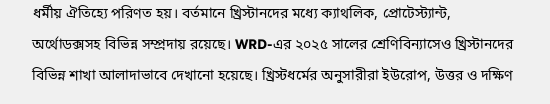ধর্মীয় ঐতিহ্যে পরিণত হয়। বর্তমানে খ্রিস্টানদের মধ্যে ক্যাথলিক, প্রোটেস্ট্যান্ট, অর্থোডক্সসহ বিভিন্ন সম্প্রদায় রয়েছে। WRD-এর ২০২৫ সালের শ্রেণিবিন্যাসেও খ্রিস্টানদের বিভিন্ন শাখা আলাদাভাবে দেখানো হয়েছে। খ্রিস্টধর্মের অনুসারীরা ইউরোপ, উত্তর ও দক্ষিণ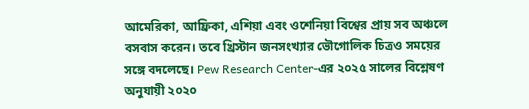আমেরিকা, আফ্রিকা, এশিয়া এবং ওশেনিয়া বিশ্বের প্রায় সব অঞ্চলে বসবাস করেন। তবে খ্রিস্টান জনসংখ্যার ভৌগোলিক চিত্রও সময়ের সঙ্গে বদলেছে। Pew Research Center-এর ২০২৫ সালের বিশ্লেষণ অনুযায়ী ২০২০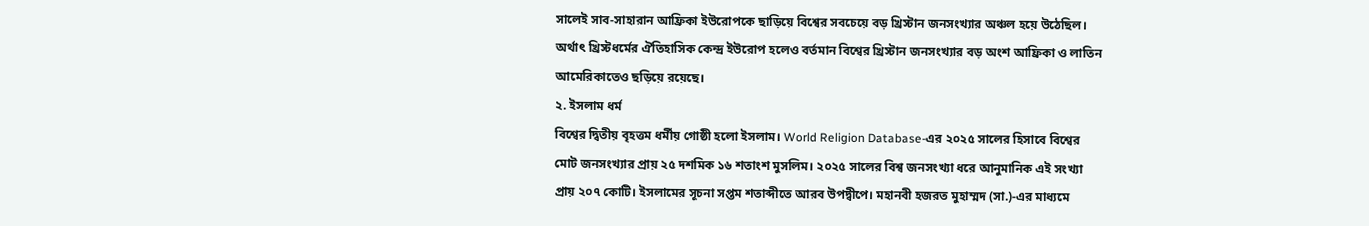সালেই সাব-সাহারান আফ্রিকা ইউরোপকে ছাড়িয়ে বিশ্বের সবচেয়ে বড় খ্রিস্টান জনসংখ্যার অঞ্চল হয়ে উঠেছিল। অর্থাৎ খ্রিস্টধর্মের ঐতিহাসিক কেন্দ্র ইউরোপ হলেও বর্তমান বিশ্বের খ্রিস্টান জনসংখ্যার বড় অংশ আফ্রিকা ও লাতিন আমেরিকাতেও ছড়িয়ে রয়েছে।
২. ইসলাম ধর্ম
বিশ্বের দ্বিতীয় বৃহত্তম ধর্মীয় গোষ্ঠী হলো ইসলাম। World Religion Database-এর ২০২৫ সালের হিসাবে বিশ্বের মোট জনসংখ্যার প্রায় ২৫ দশমিক ১৬ শতাংশ মুসলিম। ২০২৫ সালের বিশ্ব জনসংখ্যা ধরে আনুমানিক এই সংখ্যা প্রায় ২০৭ কোটি। ইসলামের সূচনা সপ্তম শতাব্দীতে আরব উপদ্বীপে। মহানবী হজরত মুহাম্মদ (সা.)-এর মাধ্যমে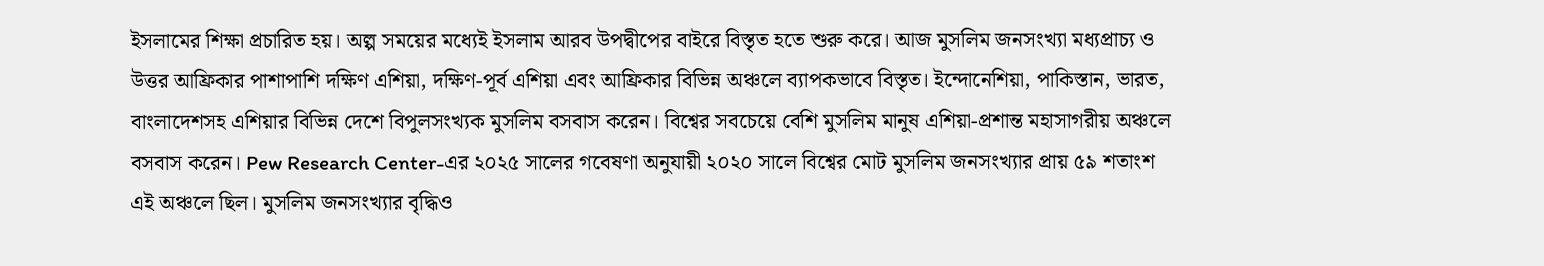ইসলামের শিক্ষা প্রচারিত হয়। অল্প সময়ের মধ্যেই ইসলাম আরব উপদ্বীপের বাইরে বিস্তৃত হতে শুরু করে। আজ মুসলিম জনসংখ্যা মধ্যপ্রাচ্য ও উত্তর আফ্রিকার পাশাপাশি দক্ষিণ এশিয়া, দক্ষিণ-পূর্ব এশিয়া এবং আফ্রিকার বিভিন্ন অঞ্চলে ব্যাপকভাবে বিস্তৃত। ইন্দোনেশিয়া, পাকিস্তান, ভারত, বাংলাদেশসহ এশিয়ার বিভিন্ন দেশে বিপুলসংখ্যক মুসলিম বসবাস করেন। বিশ্বের সবচেয়ে বেশি মুসলিম মানুষ এশিয়া-প্রশান্ত মহাসাগরীয় অঞ্চলে বসবাস করেন। Pew Research Center-এর ২০২৫ সালের গবেষণা অনুযায়ী ২০২০ সালে বিশ্বের মোট মুসলিম জনসংখ্যার প্রায় ৫৯ শতাংশ এই অঞ্চলে ছিল। মুসলিম জনসংখ্যার বৃদ্ধিও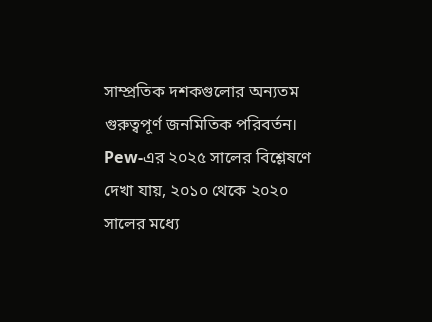সাম্প্রতিক দশকগুলোর অন্যতম গুরুত্বপূর্ণ জনমিতিক পরিবর্তন। Pew-এর ২০২৫ সালের বিশ্লেষণে দেখা যায়, ২০১০ থেকে ২০২০ সালের মধ্যে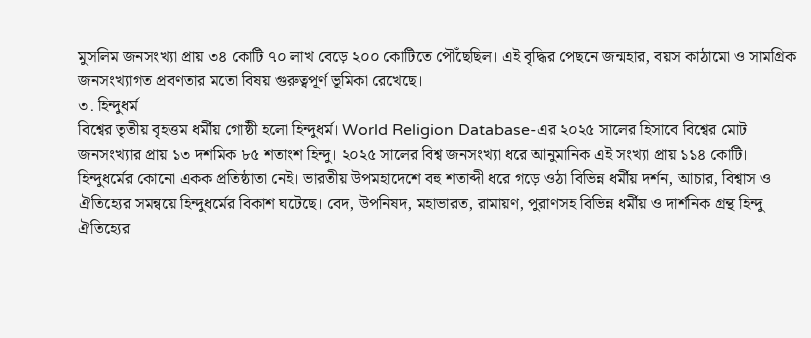মুসলিম জনসংখ্যা প্রায় ৩৪ কোটি ৭০ লাখ বেড়ে ২০০ কোটিতে পৌঁছেছিল। এই বৃদ্ধির পেছনে জন্মহার, বয়স কাঠামো ও সামগ্রিক জনসংখ্যাগত প্রবণতার মতো বিষয় গুরুত্বপূর্ণ ভূমিকা রেখেছে।
৩. হিন্দুধর্ম
বিশ্বের তৃতীয় বৃহত্তম ধর্মীয় গোষ্ঠী হলো হিন্দুধর্ম। World Religion Database-এর ২০২৫ সালের হিসাবে বিশ্বের মোট জনসংখ্যার প্রায় ১৩ দশমিক ৮৫ শতাংশ হিন্দু। ২০২৫ সালের বিশ্ব জনসংখ্যা ধরে আনুমানিক এই সংখ্যা প্রায় ১১৪ কোটি। হিন্দুধর্মের কোনো একক প্রতিষ্ঠাতা নেই। ভারতীয় উপমহাদেশে বহু শতাব্দী ধরে গড়ে ওঠা বিভিন্ন ধর্মীয় দর্শন, আচার, বিশ্বাস ও ঐতিহ্যের সমন্বয়ে হিন্দুধর্মের বিকাশ ঘটেছে। বেদ, উপনিষদ, মহাভারত, রামায়ণ, পুরাণসহ বিভিন্ন ধর্মীয় ও দার্শনিক গ্রন্থ হিন্দু ঐতিহ্যের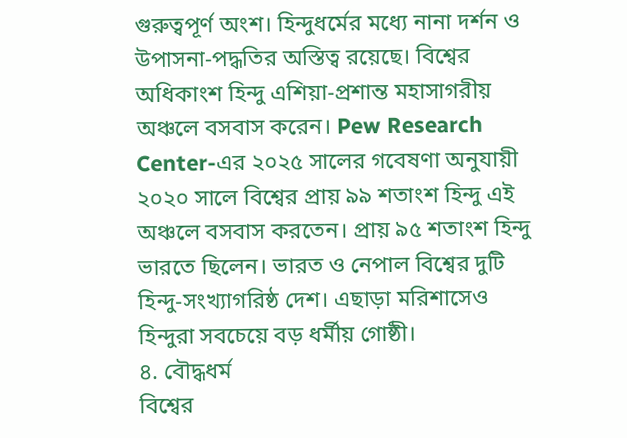গুরুত্বপূর্ণ অংশ। হিন্দুধর্মের মধ্যে নানা দর্শন ও উপাসনা-পদ্ধতির অস্তিত্ব রয়েছে। বিশ্বের অধিকাংশ হিন্দু এশিয়া-প্রশান্ত মহাসাগরীয় অঞ্চলে বসবাস করেন। Pew Research Center-এর ২০২৫ সালের গবেষণা অনুযায়ী ২০২০ সালে বিশ্বের প্রায় ৯৯ শতাংশ হিন্দু এই অঞ্চলে বসবাস করতেন। প্রায় ৯৫ শতাংশ হিন্দু ভারতে ছিলেন। ভারত ও নেপাল বিশ্বের দুটি হিন্দু-সংখ্যাগরিষ্ঠ দেশ। এছাড়া মরিশাসেও হিন্দুরা সবচেয়ে বড় ধর্মীয় গোষ্ঠী।
৪. বৌদ্ধধর্ম
বিশ্বের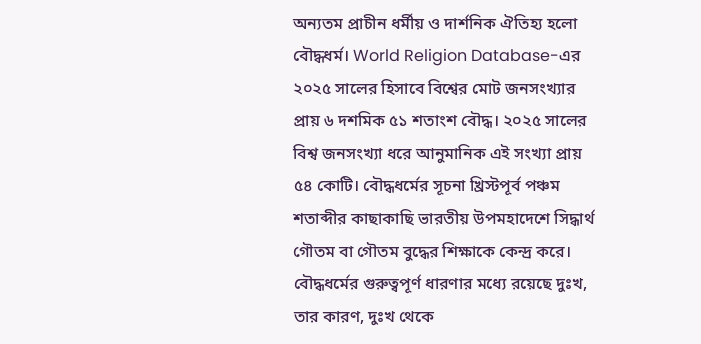অন্যতম প্রাচীন ধর্মীয় ও দার্শনিক ঐতিহ্য হলো বৌদ্ধধর্ম। World Religion Database-এর ২০২৫ সালের হিসাবে বিশ্বের মোট জনসংখ্যার প্রায় ৬ দশমিক ৫১ শতাংশ বৌদ্ধ। ২০২৫ সালের বিশ্ব জনসংখ্যা ধরে আনুমানিক এই সংখ্যা প্রায় ৫৪ কোটি। বৌদ্ধধর্মের সূচনা খ্রিস্টপূর্ব পঞ্চম শতাব্দীর কাছাকাছি ভারতীয় উপমহাদেশে সিদ্ধার্থ গৌতম বা গৌতম বুদ্ধের শিক্ষাকে কেন্দ্র করে। বৌদ্ধধর্মের গুরুত্বপূর্ণ ধারণার মধ্যে রয়েছে দুঃখ, তার কারণ, দুঃখ থেকে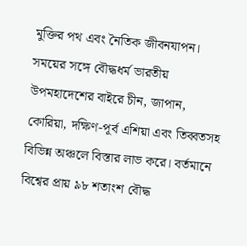মুক্তির পথ এবং নৈতিক জীবনযাপন। সময়ের সঙ্গে বৌদ্ধধর্ম ভারতীয় উপমহাদেশের বাইরে চীন, জাপান, কোরিয়া, দক্ষিণ-পূর্ব এশিয়া এবং তিব্বতসহ বিভিন্ন অঞ্চলে বিস্তার লাভ করে। বর্তমানে বিশ্বের প্রায় ৯৮ শতাংশ বৌদ্ধ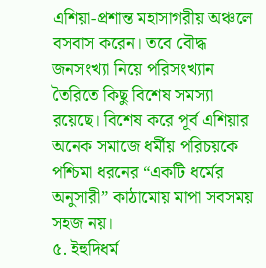এশিয়া-প্রশান্ত মহাসাগরীয় অঞ্চলে বসবাস করেন। তবে বৌদ্ধ জনসংখ্যা নিয়ে পরিসংখ্যান তৈরিতে কিছু বিশেষ সমস্যা রয়েছে। বিশেষ করে পূর্ব এশিয়ার অনেক সমাজে ধর্মীয় পরিচয়কে পশ্চিমা ধরনের “একটি ধর্মের অনুসারী” কাঠামোয় মাপা সবসময় সহজ নয়।
৫. ইহুদিধর্ম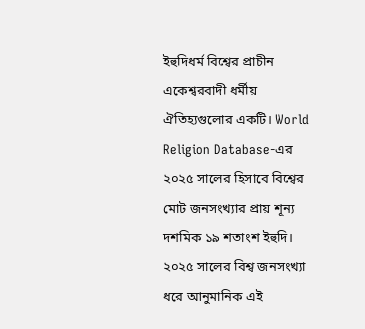ইহুদিধর্ম বিশ্বের প্রাচীন একেশ্বরবাদী ধর্মীয় ঐতিহ্যগুলোর একটি। World Religion Database-এর ২০২৫ সালের হিসাবে বিশ্বের মোট জনসংখ্যার প্রায় শূন্য দশমিক ১৯ শতাংশ ইহুদি। ২০২৫ সালের বিশ্ব জনসংখ্যা ধরে আনুমানিক এই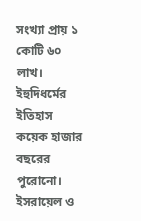সংখ্যা প্রায় ১ কোটি ৬০ লাখ। ইহুদিধর্মের ইতিহাস কয়েক হাজার বছরের পুরোনো। ইসরায়েল ও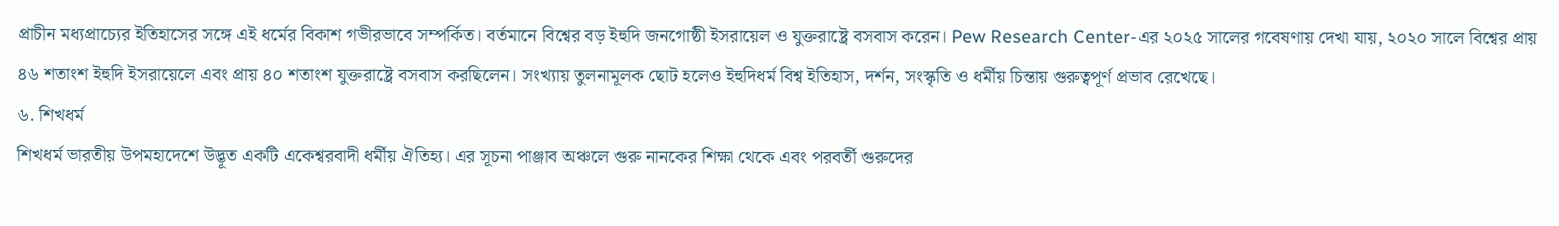প্রাচীন মধ্যপ্রাচ্যের ইতিহাসের সঙ্গে এই ধর্মের বিকাশ গভীরভাবে সম্পর্কিত। বর্তমানে বিশ্বের বড় ইহুদি জনগোষ্ঠী ইসরায়েল ও যুক্তরাষ্ট্রে বসবাস করেন। Pew Research Center-এর ২০২৫ সালের গবেষণায় দেখা যায়, ২০২০ সালে বিশ্বের প্রায় ৪৬ শতাংশ ইহুদি ইসরায়েলে এবং প্রায় ৪০ শতাংশ যুক্তরাষ্ট্রে বসবাস করছিলেন। সংখ্যায় তুলনামূলক ছোট হলেও ইহুদিধর্ম বিশ্ব ইতিহাস, দর্শন, সংস্কৃতি ও ধর্মীয় চিন্তায় গুরুত্বপূর্ণ প্রভাব রেখেছে।
৬. শিখধর্ম
শিখধর্ম ভারতীয় উপমহাদেশে উদ্ভূত একটি একেশ্বরবাদী ধর্মীয় ঐতিহ্য। এর সূচনা পাঞ্জাব অঞ্চলে গুরু নানকের শিক্ষা থেকে এবং পরবর্তী গুরুদের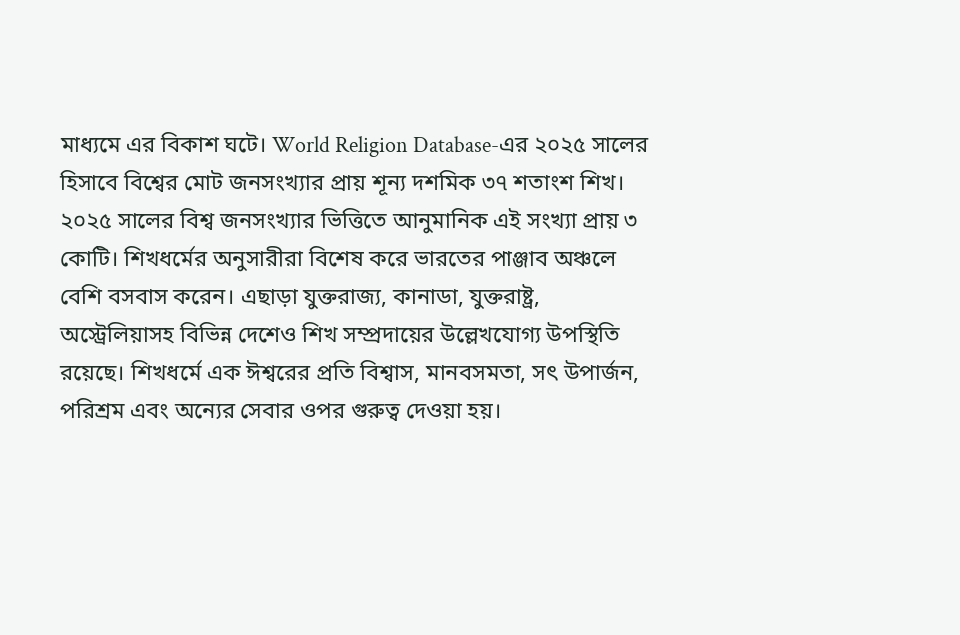মাধ্যমে এর বিকাশ ঘটে। World Religion Database-এর ২০২৫ সালের হিসাবে বিশ্বের মোট জনসংখ্যার প্রায় শূন্য দশমিক ৩৭ শতাংশ শিখ। ২০২৫ সালের বিশ্ব জনসংখ্যার ভিত্তিতে আনুমানিক এই সংখ্যা প্রায় ৩ কোটি। শিখধর্মের অনুসারীরা বিশেষ করে ভারতের পাঞ্জাব অঞ্চলে বেশি বসবাস করেন। এছাড়া যুক্তরাজ্য, কানাডা, যুক্তরাষ্ট্র, অস্ট্রেলিয়াসহ বিভিন্ন দেশেও শিখ সম্প্রদায়ের উল্লেখযোগ্য উপস্থিতি রয়েছে। শিখধর্মে এক ঈশ্বরের প্রতি বিশ্বাস, মানবসমতা, সৎ উপার্জন, পরিশ্রম এবং অন্যের সেবার ওপর গুরুত্ব দেওয়া হয়।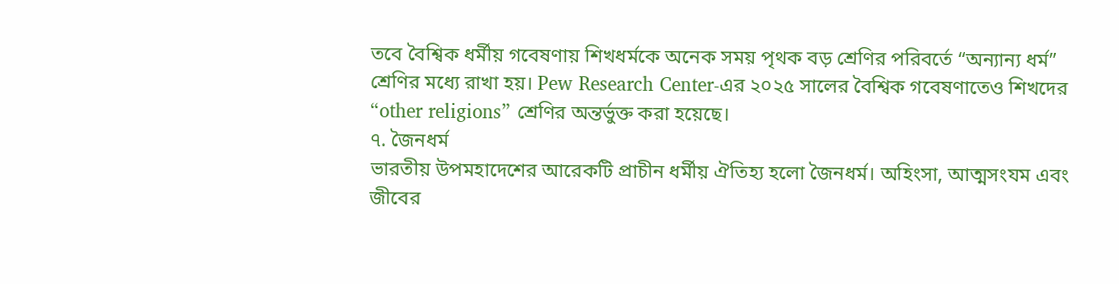তবে বৈশ্বিক ধর্মীয় গবেষণায় শিখধর্মকে অনেক সময় পৃথক বড় শ্রেণির পরিবর্তে “অন্যান্য ধর্ম” শ্রেণির মধ্যে রাখা হয়। Pew Research Center-এর ২০২৫ সালের বৈশ্বিক গবেষণাতেও শিখদের “other religions” শ্রেণির অন্তর্ভুক্ত করা হয়েছে।
৭. জৈনধর্ম
ভারতীয় উপমহাদেশের আরেকটি প্রাচীন ধর্মীয় ঐতিহ্য হলো জৈনধর্ম। অহিংসা, আত্মসংযম এবং জীবের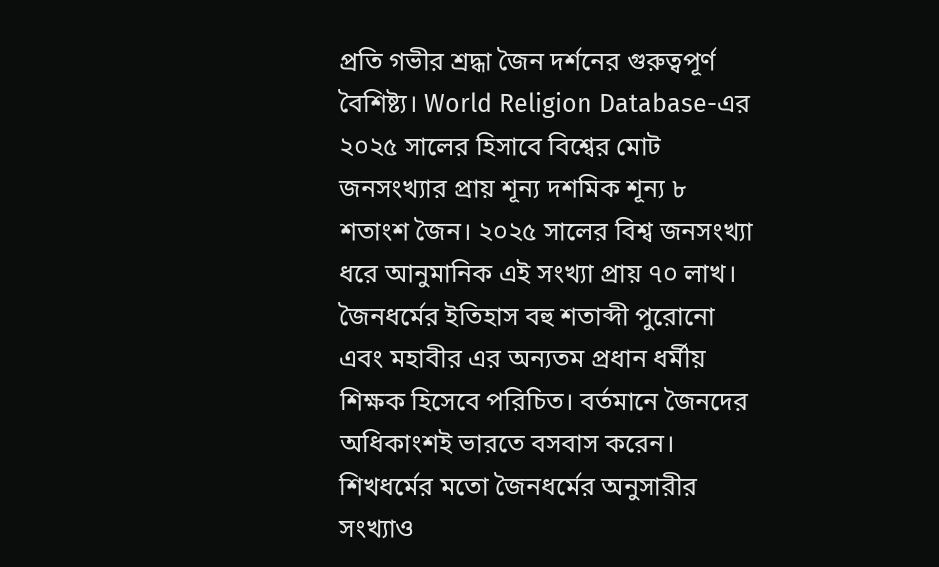প্রতি গভীর শ্রদ্ধা জৈন দর্শনের গুরুত্বপূর্ণ বৈশিষ্ট্য। World Religion Database-এর ২০২৫ সালের হিসাবে বিশ্বের মোট জনসংখ্যার প্রায় শূন্য দশমিক শূন্য ৮ শতাংশ জৈন। ২০২৫ সালের বিশ্ব জনসংখ্যা ধরে আনুমানিক এই সংখ্যা প্রায় ৭০ লাখ। জৈনধর্মের ইতিহাস বহু শতাব্দী পুরোনো এবং মহাবীর এর অন্যতম প্রধান ধর্মীয় শিক্ষক হিসেবে পরিচিত। বর্তমানে জৈনদের অধিকাংশই ভারতে বসবাস করেন। শিখধর্মের মতো জৈনধর্মের অনুসারীর সংখ্যাও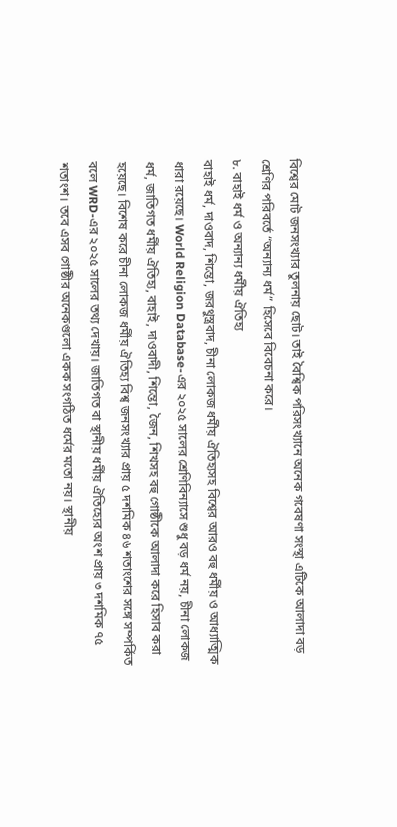বিশ্বের মোট জনসংখ্যার তুলনায় ছোট। তাই বৈশ্বিক পরিসংখ্যানে অনেক গবেষণা সংস্থা এটিকে আলাদা বড় শ্রেণির পরিবর্তে “অন্যান্য ধর্ম” হিসেবে বিবেচনা করে।
৮. বাহাই ধর্ম ও অন্যান্য ধর্মীয় ঐতিহ্য
বাহাই ধর্ম, দাওবাদ, শিন্তো, জরথুস্ত্রবাদ, চীনা লোকজ ধর্মীয় ঐতিহ্যসহ বিশ্বের আরও বহু ধর্মীয় ও আধ্যাত্মিক ধারা রয়েছে। World Religion Database-এর ২০২৫ সালের শ্রেণিবিন্যাসে শুধু বড় ধর্ম নয়, চীনা লোকজ ধর্ম, জাতিগত ধর্মীয় ঐতিহ্য, বাহাই, দাওবাদী, শিন্তো, জৈন, শিখসহ বহু গোষ্ঠীকে আলাদা করে হিসাব করা হয়েছে। বিশেষ করে চীনা লোকজ ধর্মীয় ঐতিহ্য বিশ্ব জনসংখ্যার প্রায় ৫ দশমিক ৪৬ শতাংশের সঙ্গে সম্পর্কিত বলে WRD-এর ২০২৫ সালের তথ্য দেখায়। জাতিগত বা স্থানীয় ধর্মীয় ঐতিহ্যের অংশ প্রায় ৩ দশমিক ৭৫ শতাংশ। তবে এসব গোষ্ঠীর অনেকগুলো একক সংগঠিত ধর্মের মতো নয়। স্থানীয়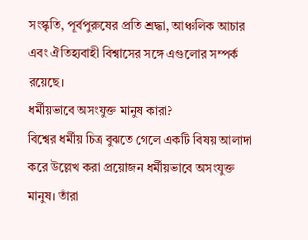সংস্কৃতি, পূর্বপুরুষের প্রতি শ্রদ্ধা, আঞ্চলিক আচার এবং ঐতিহ্যবাহী বিশ্বাসের সঙ্গে এগুলোর সম্পর্ক রয়েছে।
ধর্মীয়ভাবে অসংযুক্ত মানুষ কারা?
বিশ্বের ধর্মীয় চিত্র বুঝতে গেলে একটি বিষয় আলাদা করে উল্লেখ করা প্রয়োজন ধর্মীয়ভাবে অসংযুক্ত মানুষ। তাঁরা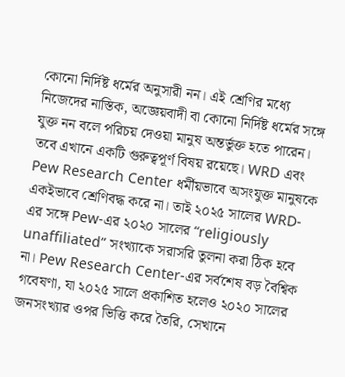কোনো নির্দিষ্ট ধর্মের অনুসারী নন। এই শ্রেণির মধ্যে নিজেদের নাস্তিক, অজ্ঞেয়বাদী বা কোনো নির্দিষ্ট ধর্মের সঙ্গে যুক্ত নন বলে পরিচয় দেওয়া মানুষ অন্তর্ভুক্ত হতে পারেন। তবে এখানে একটি গুরুত্বপূর্ণ বিষয় রয়েছে। WRD এবং Pew Research Center ধর্মীয়ভাবে অসংযুক্ত মানুষকে একইভাবে শ্রেণিবদ্ধ করে না। তাই ২০২৫ সালের WRD-এর সঙ্গে Pew-এর ২০২০ সালের “religiously unaffiliated” সংখ্যাকে সরাসরি তুলনা করা ঠিক হবে না। Pew Research Center-এর সর্বশেষ বড় বৈশ্বিক গবেষণা, যা ২০২৫ সালে প্রকাশিত হলেও ২০২০ সালের জনসংখ্যার ওপর ভিত্তি করে তৈরি, সেখানে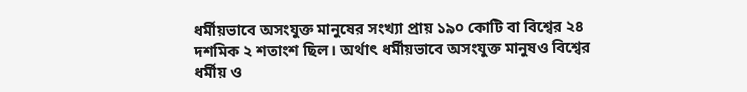ধর্মীয়ভাবে অসংযুক্ত মানুষের সংখ্যা প্রায় ১৯০ কোটি বা বিশ্বের ২৪ দশমিক ২ শতাংশ ছিল। অর্থাৎ ধর্মীয়ভাবে অসংযুক্ত মানুষও বিশ্বের ধর্মীয় ও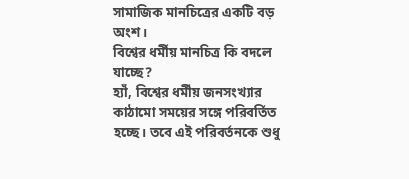সামাজিক মানচিত্রের একটি বড় অংশ।
বিশ্বের ধর্মীয় মানচিত্র কি বদলে যাচ্ছে?
হ্যাঁ, বিশ্বের ধর্মীয় জনসংখ্যার কাঠামো সময়ের সঙ্গে পরিবর্তিত হচ্ছে। তবে এই পরিবর্তনকে শুধু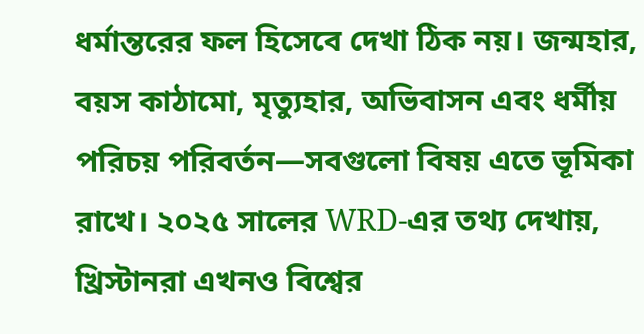ধর্মান্তরের ফল হিসেবে দেখা ঠিক নয়। জন্মহার, বয়স কাঠামো, মৃত্যুহার, অভিবাসন এবং ধর্মীয় পরিচয় পরিবর্তন—সবগুলো বিষয় এতে ভূমিকা রাখে। ২০২৫ সালের WRD-এর তথ্য দেখায়, খ্রিস্টানরা এখনও বিশ্বের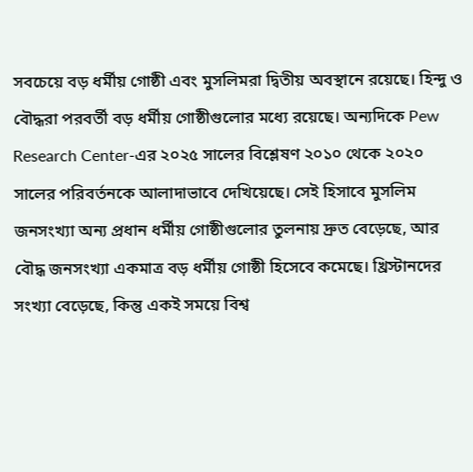সবচেয়ে বড় ধর্মীয় গোষ্ঠী এবং মুসলিমরা দ্বিতীয় অবস্থানে রয়েছে। হিন্দু ও বৌদ্ধরা পরবর্তী বড় ধর্মীয় গোষ্ঠীগুলোর মধ্যে রয়েছে। অন্যদিকে Pew Research Center-এর ২০২৫ সালের বিশ্লেষণ ২০১০ থেকে ২০২০ সালের পরিবর্তনকে আলাদাভাবে দেখিয়েছে। সেই হিসাবে মুসলিম জনসংখ্যা অন্য প্রধান ধর্মীয় গোষ্ঠীগুলোর তুলনায় দ্রুত বেড়েছে, আর বৌদ্ধ জনসংখ্যা একমাত্র বড় ধর্মীয় গোষ্ঠী হিসেবে কমেছে। খ্রিস্টানদের সংখ্যা বেড়েছে, কিন্তু একই সময়ে বিশ্ব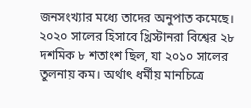জনসংখ্যার মধ্যে তাদের অনুপাত কমেছে। ২০২০ সালের হিসাবে খ্রিস্টানরা বিশ্বের ২৮ দশমিক ৮ শতাংশ ছিল, যা ২০১০ সালের তুলনায় কম। অর্থাৎ ধর্মীয় মানচিত্রে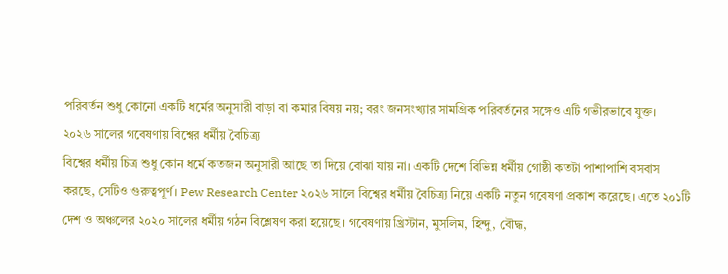পরিবর্তন শুধু কোনো একটি ধর্মের অনুসারী বাড়া বা কমার বিষয় নয়; বরং জনসংখ্যার সামগ্রিক পরিবর্তনের সঙ্গেও এটি গভীরভাবে যুক্ত।
২০২৬ সালের গবেষণায় বিশ্বের ধর্মীয় বৈচিত্র্য
বিশ্বের ধর্মীয় চিত্র শুধু কোন ধর্মে কতজন অনুসারী আছে তা দিয়ে বোঝা যায় না। একটি দেশে বিভিন্ন ধর্মীয় গোষ্ঠী কতটা পাশাপাশি বসবাস করছে, সেটিও গুরুত্বপূর্ণ। Pew Research Center ২০২৬ সালে বিশ্বের ধর্মীয় বৈচিত্র্য নিয়ে একটি নতুন গবেষণা প্রকাশ করেছে। এতে ২০১টি দেশ ও অঞ্চলের ২০২০ সালের ধর্মীয় গঠন বিশ্লেষণ করা হয়েছে। গবেষণায় খ্রিস্টান, মুসলিম, হিন্দু, বৌদ্ধ,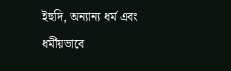ইহুদি, অন্যান্য ধর্ম এবং ধর্মীয়ভাবে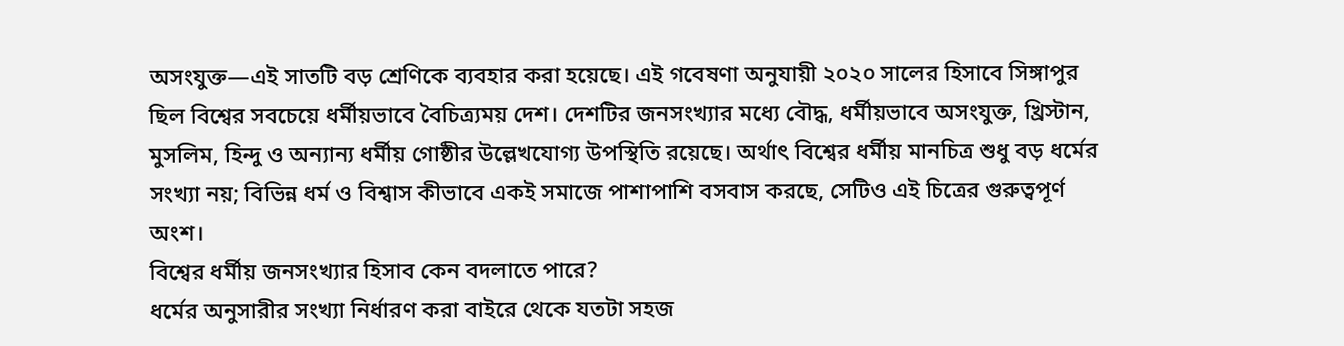অসংযুক্ত—এই সাতটি বড় শ্রেণিকে ব্যবহার করা হয়েছে। এই গবেষণা অনুযায়ী ২০২০ সালের হিসাবে সিঙ্গাপুর ছিল বিশ্বের সবচেয়ে ধর্মীয়ভাবে বৈচিত্র্যময় দেশ। দেশটির জনসংখ্যার মধ্যে বৌদ্ধ, ধর্মীয়ভাবে অসংযুক্ত, খ্রিস্টান, মুসলিম, হিন্দু ও অন্যান্য ধর্মীয় গোষ্ঠীর উল্লেখযোগ্য উপস্থিতি রয়েছে। অর্থাৎ বিশ্বের ধর্মীয় মানচিত্র শুধু বড় ধর্মের সংখ্যা নয়; বিভিন্ন ধর্ম ও বিশ্বাস কীভাবে একই সমাজে পাশাপাশি বসবাস করছে, সেটিও এই চিত্রের গুরুত্বপূর্ণ অংশ।
বিশ্বের ধর্মীয় জনসংখ্যার হিসাব কেন বদলাতে পারে?
ধর্মের অনুসারীর সংখ্যা নির্ধারণ করা বাইরে থেকে যতটা সহজ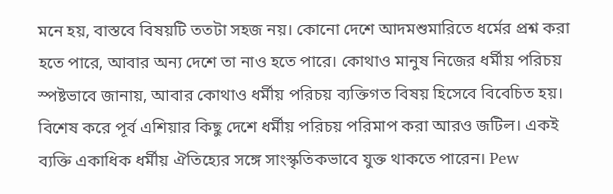মনে হয়, বাস্তবে বিষয়টি ততটা সহজ নয়। কোনো দেশে আদমশুমারিতে ধর্মের প্রশ্ন করা হতে পারে, আবার অন্য দেশে তা নাও হতে পারে। কোথাও মানুষ নিজের ধর্মীয় পরিচয় স্পষ্টভাবে জানায়, আবার কোথাও ধর্মীয় পরিচয় ব্যক্তিগত বিষয় হিসেবে বিবেচিত হয়। বিশেষ করে পূর্ব এশিয়ার কিছু দেশে ধর্মীয় পরিচয় পরিমাপ করা আরও জটিল। একই ব্যক্তি একাধিক ধর্মীয় ঐতিহ্যের সঙ্গে সাংস্কৃতিকভাবে যুক্ত থাকতে পারেন। Pew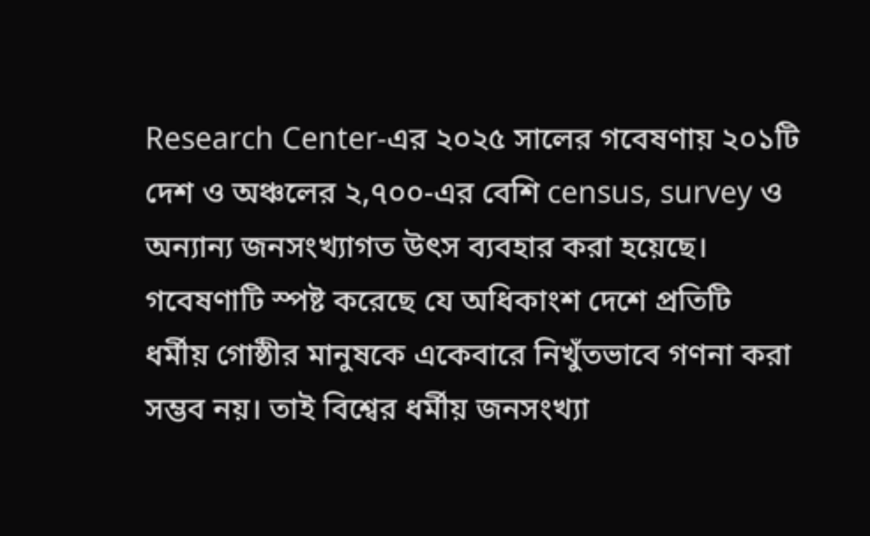Research Center-এর ২০২৫ সালের গবেষণায় ২০১টি দেশ ও অঞ্চলের ২,৭০০-এর বেশি census, survey ও অন্যান্য জনসংখ্যাগত উৎস ব্যবহার করা হয়েছে। গবেষণাটি স্পষ্ট করেছে যে অধিকাংশ দেশে প্রতিটি ধর্মীয় গোষ্ঠীর মানুষকে একেবারে নিখুঁতভাবে গণনা করা সম্ভব নয়। তাই বিশ্বের ধর্মীয় জনসংখ্যা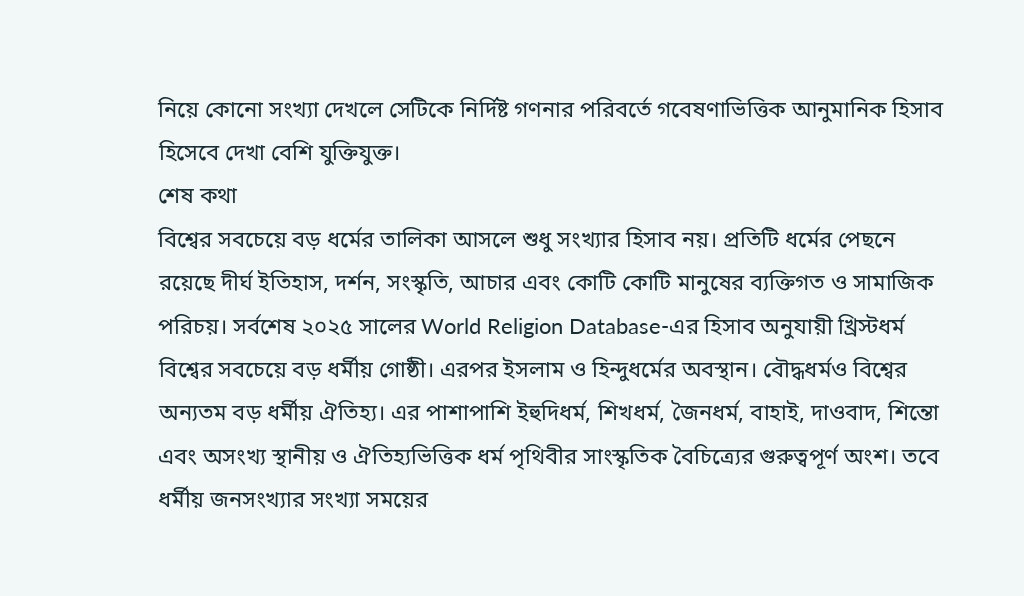নিয়ে কোনো সংখ্যা দেখলে সেটিকে নির্দিষ্ট গণনার পরিবর্তে গবেষণাভিত্তিক আনুমানিক হিসাব হিসেবে দেখা বেশি যুক্তিযুক্ত।
শেষ কথা
বিশ্বের সবচেয়ে বড় ধর্মের তালিকা আসলে শুধু সংখ্যার হিসাব নয়। প্রতিটি ধর্মের পেছনে রয়েছে দীর্ঘ ইতিহাস, দর্শন, সংস্কৃতি, আচার এবং কোটি কোটি মানুষের ব্যক্তিগত ও সামাজিক পরিচয়। সর্বশেষ ২০২৫ সালের World Religion Database-এর হিসাব অনুযায়ী খ্রিস্টধর্ম বিশ্বের সবচেয়ে বড় ধর্মীয় গোষ্ঠী। এরপর ইসলাম ও হিন্দুধর্মের অবস্থান। বৌদ্ধধর্মও বিশ্বের অন্যতম বড় ধর্মীয় ঐতিহ্য। এর পাশাপাশি ইহুদিধর্ম, শিখধর্ম, জৈনধর্ম, বাহাই, দাওবাদ, শিন্তো এবং অসংখ্য স্থানীয় ও ঐতিহ্যভিত্তিক ধর্ম পৃথিবীর সাংস্কৃতিক বৈচিত্র্যের গুরুত্বপূর্ণ অংশ। তবে ধর্মীয় জনসংখ্যার সংখ্যা সময়ের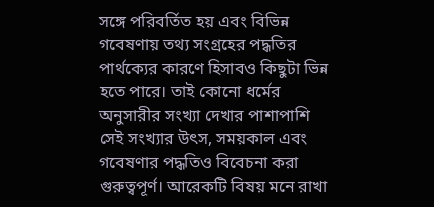সঙ্গে পরিবর্তিত হয় এবং বিভিন্ন গবেষণায় তথ্য সংগ্রহের পদ্ধতির পার্থক্যের কারণে হিসাবও কিছুটা ভিন্ন হতে পারে। তাই কোনো ধর্মের অনুসারীর সংখ্যা দেখার পাশাপাশি সেই সংখ্যার উৎস, সময়কাল এবং গবেষণার পদ্ধতিও বিবেচনা করা গুরুত্বপূর্ণ। আরেকটি বিষয় মনে রাখা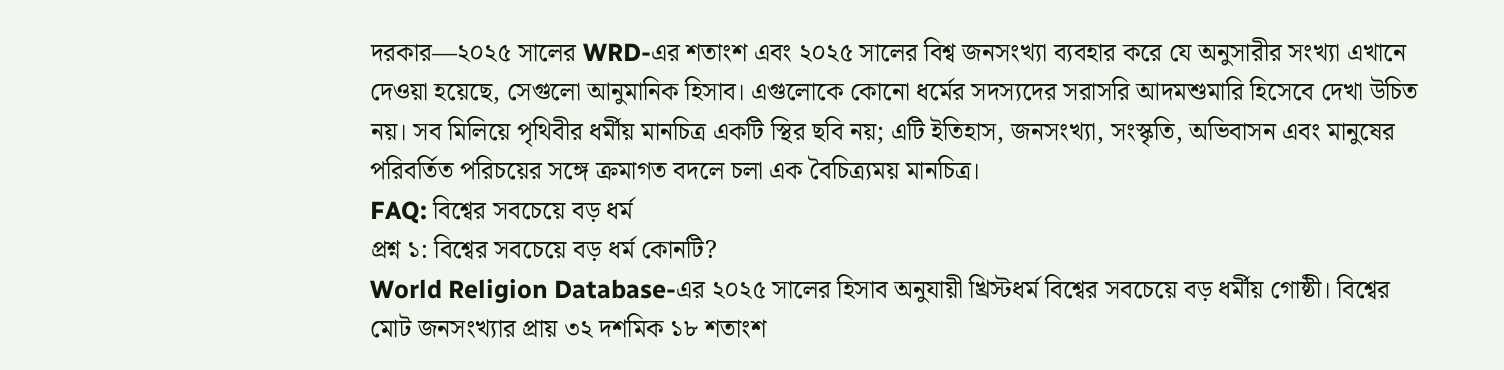দরকার—২০২৫ সালের WRD-এর শতাংশ এবং ২০২৫ সালের বিশ্ব জনসংখ্যা ব্যবহার করে যে অনুসারীর সংখ্যা এখানে দেওয়া হয়েছে, সেগুলো আনুমানিক হিসাব। এগুলোকে কোনো ধর্মের সদস্যদের সরাসরি আদমশুমারি হিসেবে দেখা উচিত নয়। সব মিলিয়ে পৃথিবীর ধর্মীয় মানচিত্র একটি স্থির ছবি নয়; এটি ইতিহাস, জনসংখ্যা, সংস্কৃতি, অভিবাসন এবং মানুষের পরিবর্তিত পরিচয়ের সঙ্গে ক্রমাগত বদলে চলা এক বৈচিত্র্যময় মানচিত্র।
FAQ: বিশ্বের সবচেয়ে বড় ধর্ম
প্রশ্ন ১: বিশ্বের সবচেয়ে বড় ধর্ম কোনটি?
World Religion Database-এর ২০২৫ সালের হিসাব অনুযায়ী খ্রিস্টধর্ম বিশ্বের সবচেয়ে বড় ধর্মীয় গোষ্ঠী। বিশ্বের মোট জনসংখ্যার প্রায় ৩২ দশমিক ১৮ শতাংশ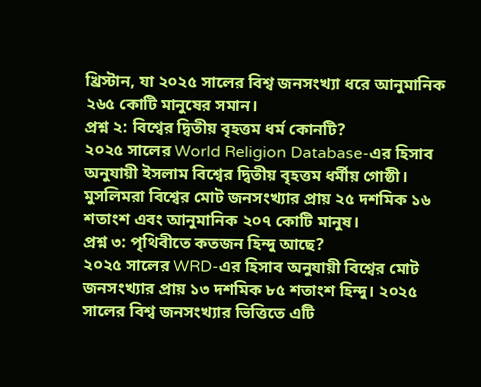খ্রিস্টান, যা ২০২৫ সালের বিশ্ব জনসংখ্যা ধরে আনুমানিক ২৬৫ কোটি মানুষের সমান।
প্রশ্ন ২: বিশ্বের দ্বিতীয় বৃহত্তম ধর্ম কোনটি?
২০২৫ সালের World Religion Database-এর হিসাব অনুযায়ী ইসলাম বিশ্বের দ্বিতীয় বৃহত্তম ধর্মীয় গোষ্ঠী। মুসলিমরা বিশ্বের মোট জনসংখ্যার প্রায় ২৫ দশমিক ১৬ শতাংশ এবং আনুমানিক ২০৭ কোটি মানুষ।
প্রশ্ন ৩: পৃথিবীতে কতজন হিন্দু আছে?
২০২৫ সালের WRD-এর হিসাব অনুযায়ী বিশ্বের মোট জনসংখ্যার প্রায় ১৩ দশমিক ৮৫ শতাংশ হিন্দু। ২০২৫ সালের বিশ্ব জনসংখ্যার ভিত্তিতে এটি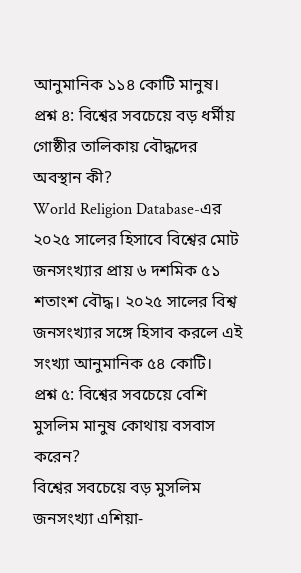আনুমানিক ১১৪ কোটি মানুষ।
প্রশ্ন ৪: বিশ্বের সবচেয়ে বড় ধর্মীয় গোষ্ঠীর তালিকায় বৌদ্ধদের অবস্থান কী?
World Religion Database-এর ২০২৫ সালের হিসাবে বিশ্বের মোট জনসংখ্যার প্রায় ৬ দশমিক ৫১ শতাংশ বৌদ্ধ। ২০২৫ সালের বিশ্ব জনসংখ্যার সঙ্গে হিসাব করলে এই সংখ্যা আনুমানিক ৫৪ কোটি।
প্রশ্ন ৫: বিশ্বের সবচেয়ে বেশি মুসলিম মানুষ কোথায় বসবাস করেন?
বিশ্বের সবচেয়ে বড় মুসলিম জনসংখ্যা এশিয়া-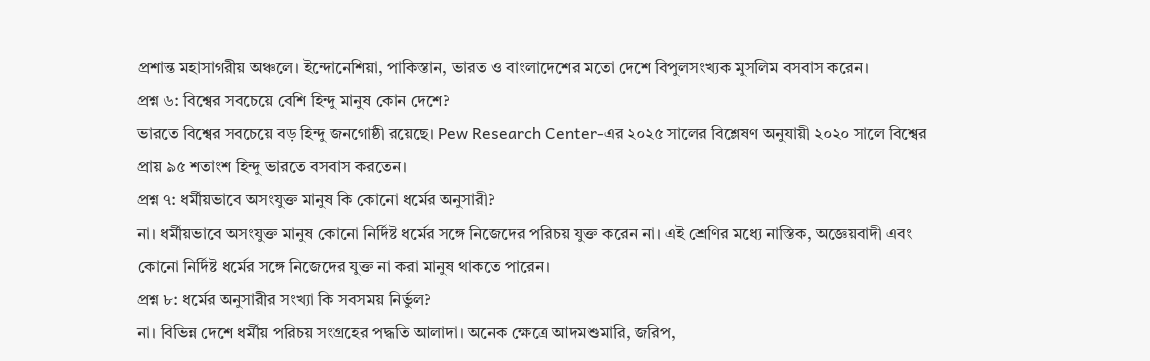প্রশান্ত মহাসাগরীয় অঞ্চলে। ইন্দোনেশিয়া, পাকিস্তান, ভারত ও বাংলাদেশের মতো দেশে বিপুলসংখ্যক মুসলিম বসবাস করেন।
প্রশ্ন ৬: বিশ্বের সবচেয়ে বেশি হিন্দু মানুষ কোন দেশে?
ভারতে বিশ্বের সবচেয়ে বড় হিন্দু জনগোষ্ঠী রয়েছে। Pew Research Center-এর ২০২৫ সালের বিশ্লেষণ অনুযায়ী ২০২০ সালে বিশ্বের প্রায় ৯৫ শতাংশ হিন্দু ভারতে বসবাস করতেন।
প্রশ্ন ৭: ধর্মীয়ভাবে অসংযুক্ত মানুষ কি কোনো ধর্মের অনুসারী?
না। ধর্মীয়ভাবে অসংযুক্ত মানুষ কোনো নির্দিষ্ট ধর্মের সঙ্গে নিজেদের পরিচয় যুক্ত করেন না। এই শ্রেণির মধ্যে নাস্তিক, অজ্ঞেয়বাদী এবং কোনো নির্দিষ্ট ধর্মের সঙ্গে নিজেদের যুক্ত না করা মানুষ থাকতে পারেন।
প্রশ্ন ৮: ধর্মের অনুসারীর সংখ্যা কি সবসময় নির্ভুল?
না। বিভিন্ন দেশে ধর্মীয় পরিচয় সংগ্রহের পদ্ধতি আলাদা। অনেক ক্ষেত্রে আদমশুমারি, জরিপ,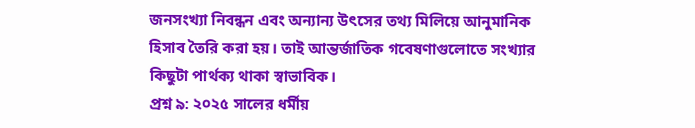জনসংখ্যা নিবন্ধন এবং অন্যান্য উৎসের তথ্য মিলিয়ে আনুমানিক হিসাব তৈরি করা হয়। তাই আন্তর্জাতিক গবেষণাগুলোতে সংখ্যার কিছুটা পার্থক্য থাকা স্বাভাবিক।
প্রশ্ন ৯: ২০২৫ সালের ধর্মীয়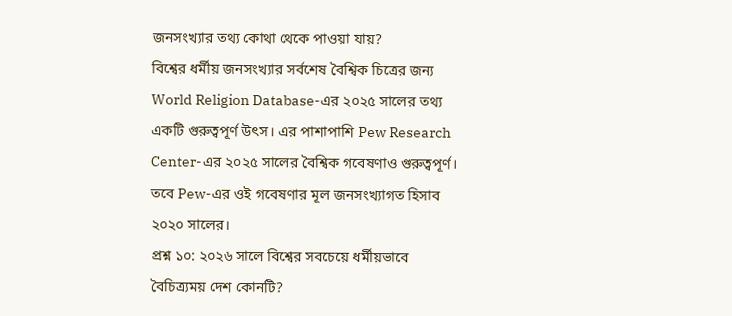জনসংখ্যার তথ্য কোথা থেকে পাওয়া যায়?
বিশ্বের ধর্মীয় জনসংখ্যার সর্বশেষ বৈশ্বিক চিত্রের জন্য World Religion Database-এর ২০২৫ সালের তথ্য একটি গুরুত্বপূর্ণ উৎস। এর পাশাপাশি Pew Research Center-এর ২০২৫ সালের বৈশ্বিক গবেষণাও গুরুত্বপূর্ণ। তবে Pew-এর ওই গবেষণার মূল জনসংখ্যাগত হিসাব ২০২০ সালের।
প্রশ্ন ১০: ২০২৬ সালে বিশ্বের সবচেয়ে ধর্মীয়ভাবে বৈচিত্র্যময় দেশ কোনটি?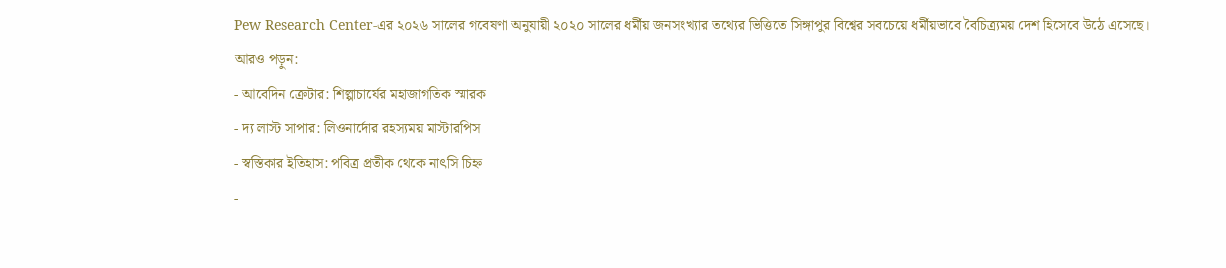Pew Research Center-এর ২০২৬ সালের গবেষণা অনুযায়ী ২০২০ সালের ধর্মীয় জনসংখ্যার তথ্যের ভিত্তিতে সিঙ্গাপুর বিশ্বের সবচেয়ে ধর্মীয়ভাবে বৈচিত্র্যময় দেশ হিসেবে উঠে এসেছে।
আরও পড়ুন:
- আবেদিন ক্রেটার: শিল্পাচার্যের মহাজাগতিক স্মারক
- দ্য লাস্ট সাপার: লিওনার্দোর রহস্যময় মাস্টারপিস
- স্বস্তিকার ইতিহাস: পবিত্র প্রতীক থেকে নাৎসি চিহ্ন
-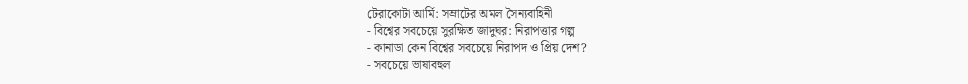টেরাকোটা আর্মি: সম্রাটের অমল সৈন্যবাহিনী
- বিশ্বের সবচেয়ে সুরক্ষিত জাদুঘর: নিরাপত্তার গল্প
- কানাডা কেন বিশ্বের সবচেয়ে নিরাপদ ও প্রিয় দেশ?
- সবচেয়ে ভাষাবহুল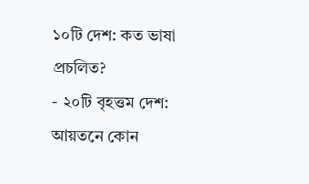১০টি দেশ: কত ভাষা প্রচলিত?
- ২০টি বৃহত্তম দেশ: আয়তনে কোন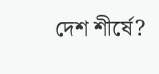দেশ শীর্ষে?